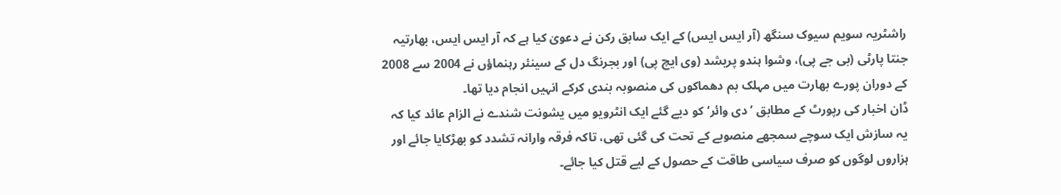راشٹریہ سویم سیوک سنگھ (آر ایس ایس) کے ایک سابق رکن نے دعویٰ کیا ہے کہ آر ایس ایس، بھارتیہ جنتا پارٹی (بی جے پی)، وشوا ہندو پریشد (وی ایچ پی) اور بجرنگ دل کے سینئر رہنماؤں نے 2004 سے 2008 کے دوران پورے بھارت میں مہلک بم دھماکوں کی منصوبہ بندی کرکے انہیں انجام دیا تھا۔
ڈان اخبار کی رپورٹ کے مطابق ’دی وائر‘ کو دیے گئے ایک انٹرویو میں یشونت شندے نے الزام عائد کیا کہ یہ سازش ایک سوچے سمجھے منصوبے کے تحت کی گئی تھی، تاکہ فرقہ وارانہ تشدد کو بھڑکایا جائے اور ہزاروں لوگوں کو صرف سیاسی طاقت کے حصول کے لیے قتل کیا جائے۔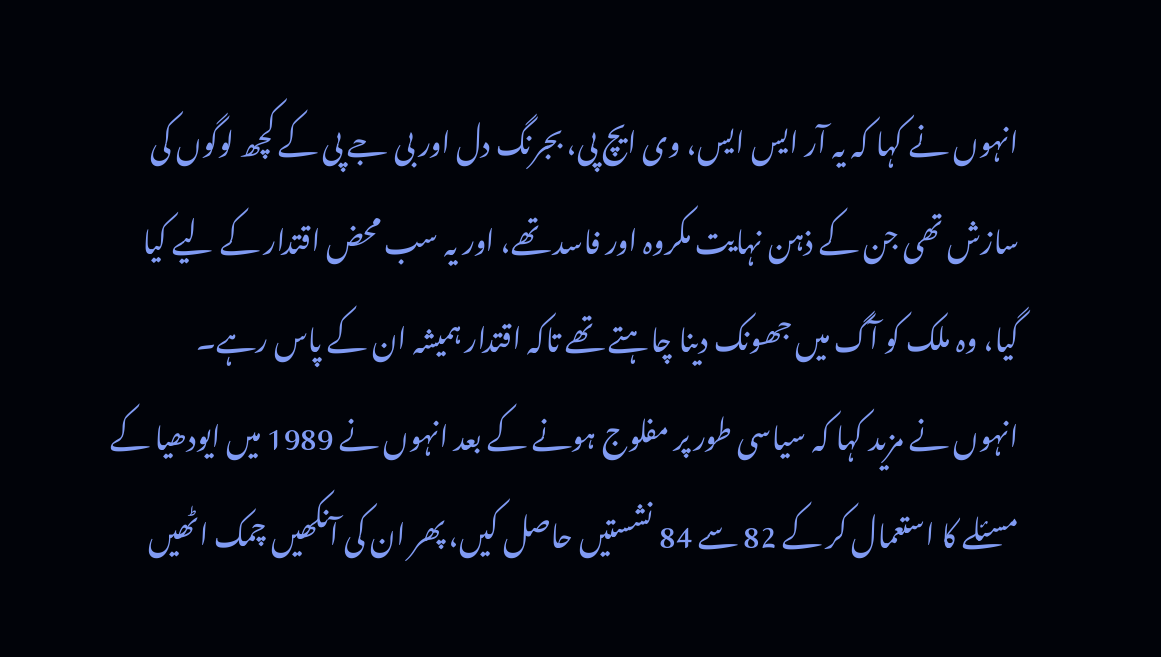انہوں نے کہا کہ یہ آر ایس ایس، وی ایچ پی، بجرنگ دل اور بی جے پی کے کچھ لوگوں کی سازش تھی جن کے ذہن نہایت مکروہ اور فاسد تھے، اور یہ سب محض اقتدار کے لیے کیا گیا، وہ ملک کو آگ میں جھونک دینا چاہتے تھے تاکہ اقتدار ہمیشہ ان کے پاس رہے۔
انہوں نے مزید کہا کہ سیاسی طور پر مفلوج ہونے کے بعد انہوں نے 1989 میں ایودھیا کے مسئلے کا استعمال کر کے 82 سے 84 نشستیں حاصل کیں، پھر ان کی آنکھیں چمک اٹھیں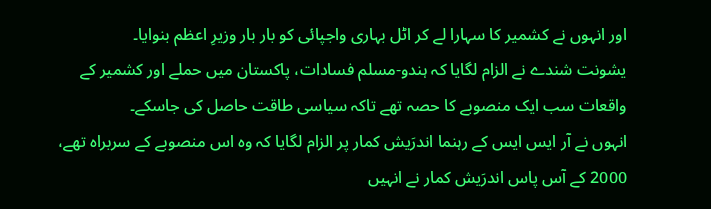اور انہوں نے کشمیر کا سہارا لے کر اٹل بہاری واجپائی کو بار بار وزیرِ اعظم بنوایا۔
یشونت شندے نے الزام لگایا کہ ہندو-مسلم فسادات، پاکستان میں حملے اور کشمیر کے واقعات سب ایک منصوبے کا حصہ تھے تاکہ سیاسی طاقت حاصل کی جاسکے۔
انہوں نے آر ایس ایس کے رہنما اندرَیش کمار پر الزام لگایا کہ وہ اس منصوبے کے سربراہ تھے، 2000 کے آس پاس اندرَیش کمار نے انہیں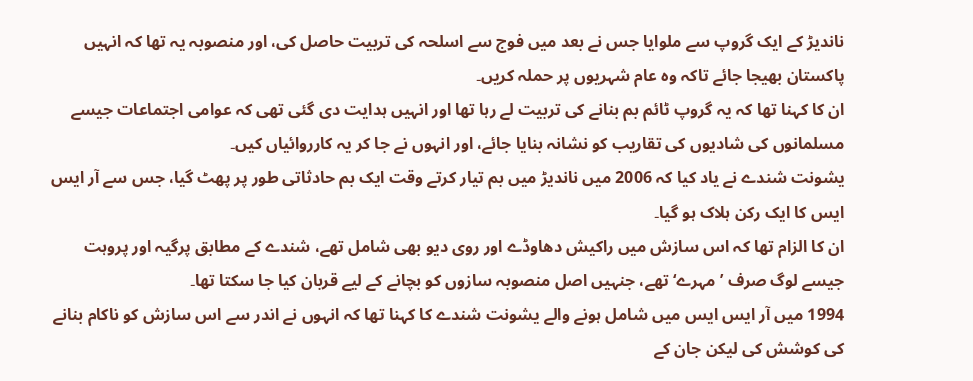ناندیڑ کے ایک گروپ سے ملوایا جس نے بعد میں فوج سے اسلحہ کی تربیت حاصل کی، اور منصوبہ یہ تھا کہ انہیں پاکستان بھیجا جائے تاکہ وہ عام شہریوں پر حملہ کریں۔
ان کا کہنا تھا کہ یہ گروپ ٹائم بم بنانے کی تربیت لے رہا تھا اور انہیں ہدایت دی گئی تھی کہ عوامی اجتماعات جیسے مسلمانوں کی شادیوں کی تقاریب کو نشانہ بنایا جائے، اور انہوں نے جا کر یہ کارروائیاں کیں۔
یشونت شندے نے یاد کیا کہ 2006 میں ناندیڑ میں بم تیار کرتے وقت ایک بم حادثاتی طور پر پھٹ گیا، جس سے آر ایس ایس کا ایک رکن ہلاک ہو گیا۔
ان کا الزام تھا کہ اس سازش میں راکیش دھاوڈے اور روی دیو بھی شامل تھے، شندے کے مطابق پرگیہ اور پروہت جیسے لوگ صرف ’مہرے‘ تھے، جنہیں اصل منصوبہ سازوں کو بچانے کے لیے قربان کیا جا سکتا تھا۔
1994 میں آر ایس ایس میں شامل ہونے والے یشونت شندے کا کہنا تھا کہ انہوں نے اندر سے اس سازش کو ناکام بنانے کی کوشش کی لیکن جان کے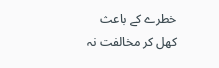خطرے کے باعث کھل کر مخالفت نہ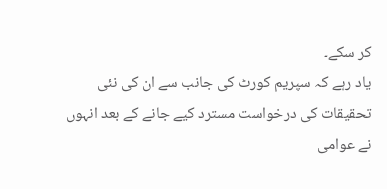کر سکے۔
یاد رہے کہ سپریم کورٹ کی جانب سے ان کی نئی تحقیقات کی درخواست مسترد کیے جانے کے بعد انہوں نے عوامی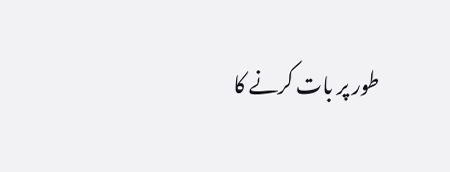طور پر بات کرنے کا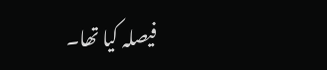فیصلہ کیا تھا۔